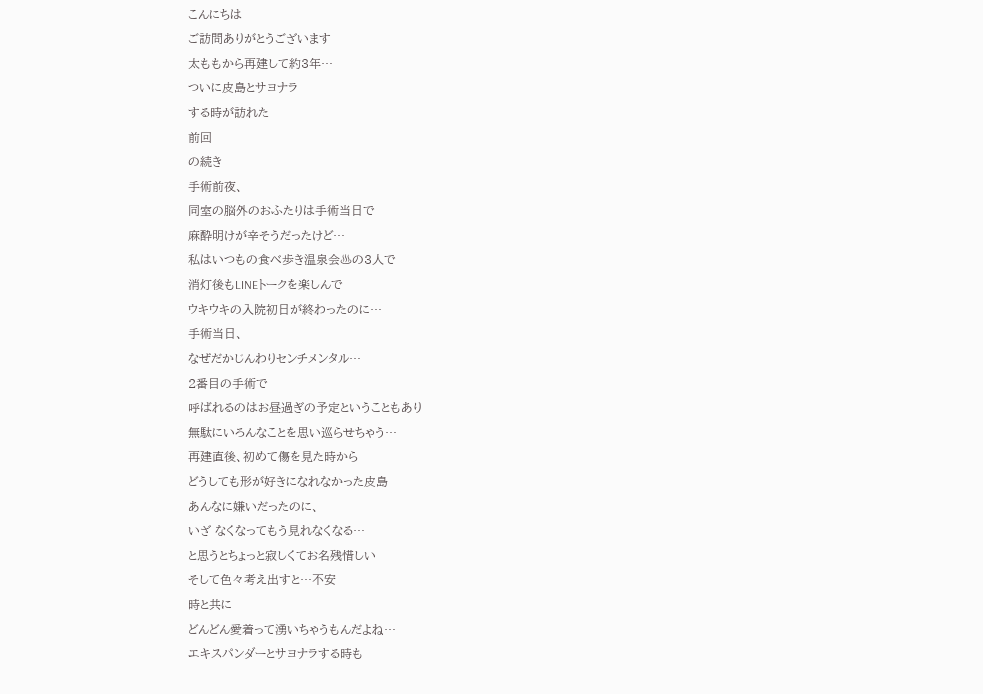こんにちは
ご訪問ありがとうございます
太ももから再建して約3年…
ついに皮島とサヨナラ
する時が訪れた
前回
の続き
手術前夜、
同室の脳外のおふたりは手術当日で
麻酔明けが辛そうだったけど…
私はいつもの食べ歩き温泉会♨の3人で
消灯後もLINEトークを楽しんで
ウキウキの入院初日が終わったのに…
手術当日、
なぜだかじんわりセンチメンタル…
2番目の手術で
呼ばれるのはお昼過ぎの予定ということもあり
無駄にいろんなことを思い巡らせちゃう…
再建直後、初めて傷を見た時から
どうしても形が好きになれなかった皮島
あんなに嫌いだったのに、
いざ なくなってもう見れなくなる…
と思うとちょっと寂しくてお名残惜しい
そして色々考え出すと…不安
時と共に
どんどん愛着って湧いちゃうもんだよね…
エキスパンダーとサヨナラする時も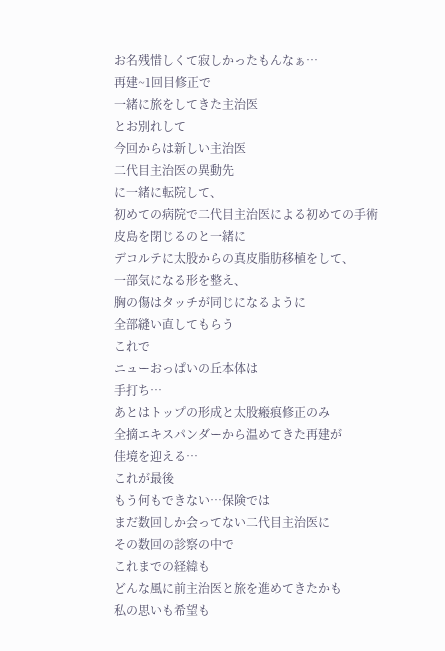お名残惜しくて寂しかったもんなぁ…
再建~1回目修正で
一緒に旅をしてきた主治医
とお別れして
今回からは新しい主治医
二代目主治医の異動先
に一緒に転院して、
初めての病院で二代目主治医による初めての手術
皮島を閉じるのと一緒に
デコルテに太股からの真皮脂肪移植をして、
一部気になる形を整え、
胸の傷はタッチが同じになるように
全部縫い直してもらう
これで
ニューおっぱいの丘本体は
手打ち…
あとはトップの形成と太股瘢痕修正のみ
全摘エキスパンダーから温めてきた再建が
佳境を迎える…
これが最後
もう何もできない…保険では
まだ数回しか会ってない二代目主治医に
その数回の診察の中で
これまでの経緯も
どんな風に前主治医と旅を進めてきたかも
私の思いも希望も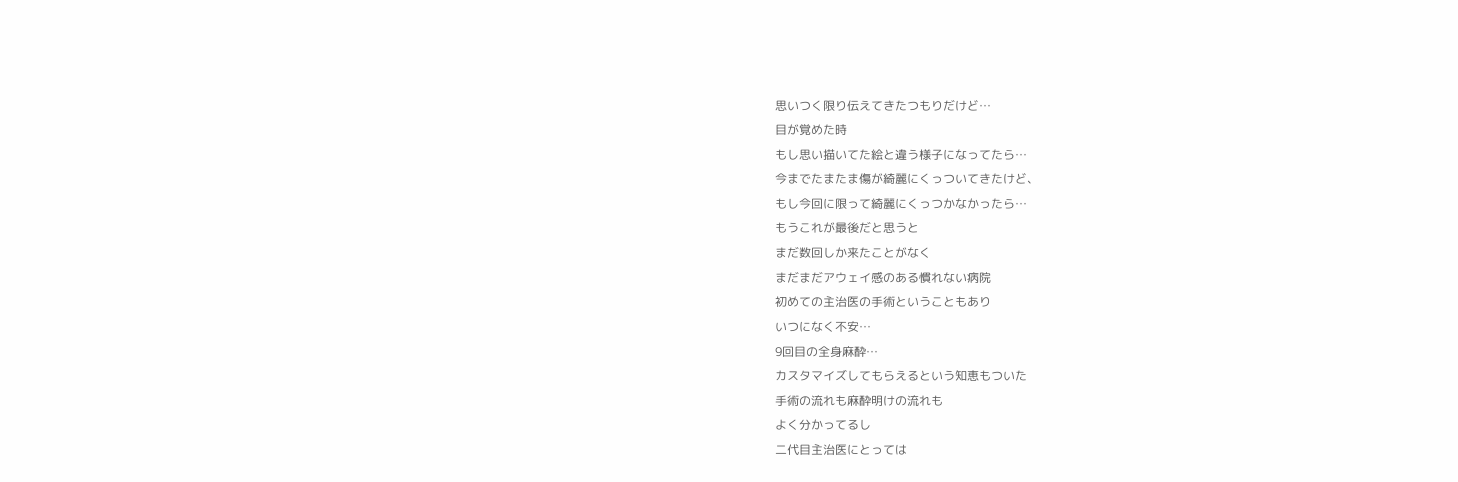思いつく限り伝えてきたつもりだけど…
目が覚めた時
もし思い描いてた絵と違う様子になってたら…
今までたまたま傷が綺麗にくっついてきたけど、
もし今回に限って綺麗にくっつかなかったら…
もうこれが最後だと思うと
まだ数回しか来たことがなく
まだまだアウェイ感のある慣れない病院
初めての主治医の手術ということもあり
いつになく不安…
9回目の全身麻酔…
カスタマイズしてもらえるという知恵もついた
手術の流れも麻酔明けの流れも
よく分かってるし
二代目主治医にとっては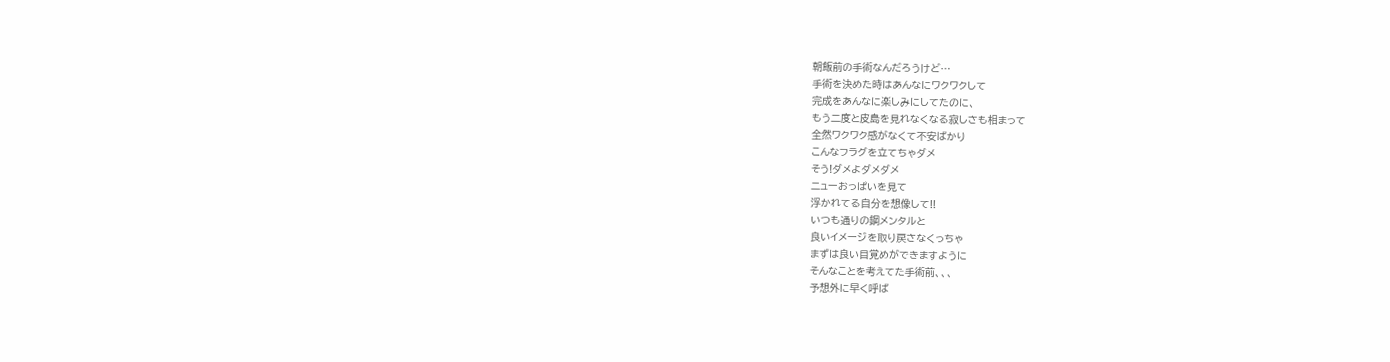朝飯前の手術なんだろうけど…
手術を決めた時はあんなにワクワクして
完成をあんなに楽しみにしてたのに、
もう二度と皮島を見れなくなる寂しさも相まって
全然ワクワク感がなくて不安ばかり
こんなフラグを立てちゃダメ
そう!ダメよダメダメ
ニューおっぱいを見て
浮かれてる自分を想像して!!
いつも通りの鋼メンタルと
良いイメージを取り戻さなくっちゃ
まずは良い目覚めができますように
そんなことを考えてた手術前、、、
予想外に早く呼ば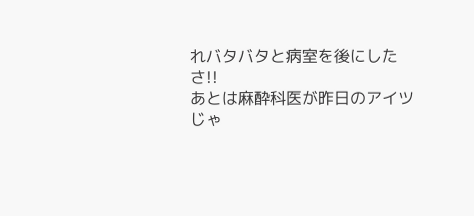れバタバタと病室を後にした
さ!!
あとは麻酔科医が昨日のアイツ
じゃ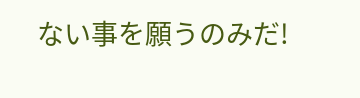ない事を願うのみだ!